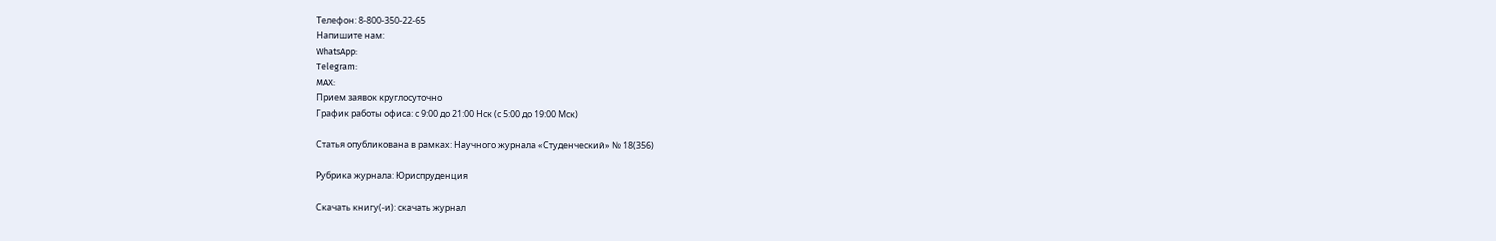Телефон: 8-800-350-22-65
Напишите нам:
WhatsApp:
Telegram:
MAX:
Прием заявок круглосуточно
График работы офиса: с 9:00 до 21:00 Нск (с 5:00 до 19:00 Мск)

Статья опубликована в рамках: Научного журнала «Студенческий» № 18(356)

Рубрика журнала: Юриспруденция

Скачать книгу(-и): скачать журнал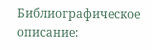Библиографическое описание: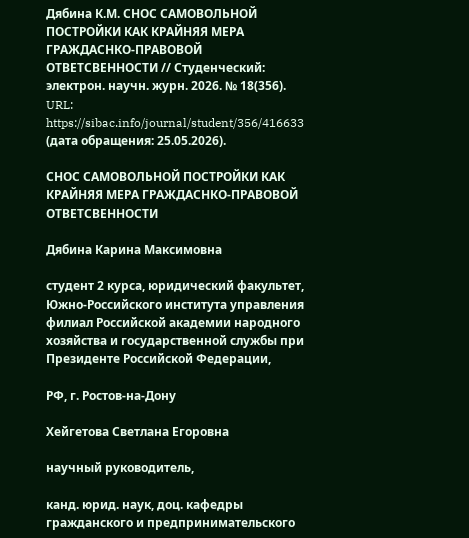Дябина К.М. СНОС САМОВОЛЬНОЙ ПОСТРОЙКИ КАК КРАЙНЯЯ МЕРА ГРАЖДАСНКО-ПРАВОВОЙ ОТВЕТСВЕННОСТИ // Студенческий: электрон. научн. журн. 2026. № 18(356). URL: https://sibac.info/journal/student/356/416633 (дата обращения: 25.05.2026).

СНОС САМОВОЛЬНОЙ ПОСТРОЙКИ КАК КРАЙНЯЯ МЕРА ГРАЖДАСНКО-ПРАВОВОЙ ОТВЕТСВЕННОСТИ

Дябина Карина Максимовна

студент 2 курса, юридический факультет, Южно-Российского института управления филиал Российской академии народного хозяйства и государственной службы при Президенте Российской Федерации,

РФ, г. Ростов-на-Дону

Хейгетова Светлана Егоровна

научный руководитель,

канд. юрид. наук, доц. кафедры гражданского и предпринимательского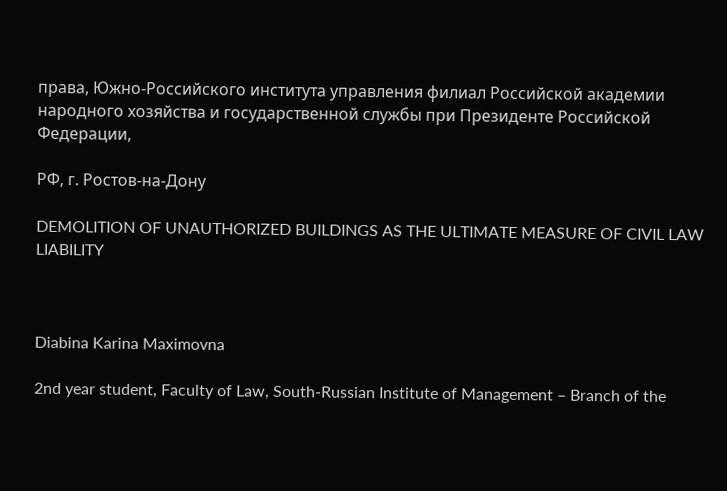права, Южно-Российского института управления филиал Российской академии народного хозяйства и государственной службы при Президенте Российской Федерации,

РФ, г. Ростов-на-Дону

DEMOLITION OF UNAUTHORIZED BUILDINGS AS THE ULTIMATE MEASURE OF CIVIL LAW LIABILITY



Diabina Karina Maximovna

2nd year student, Faculty of Law, South-Russian Institute of Management – Branch of the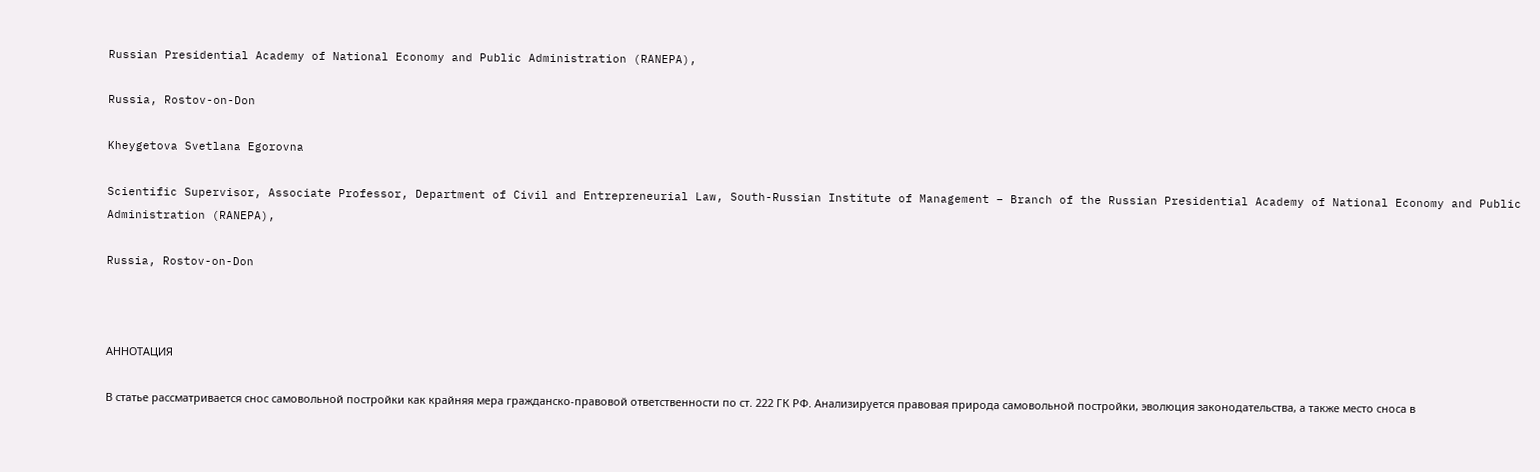Russian Presidential Academy of National Economy and Public Administration (RANEPA),

Russia, Rostov-on-Don

Kheygetova Svetlana Egorovna

Scientific Supervisor, Associate Professor, Department of Civil and Entrepreneurial Law, South-Russian Institute of Management – Branch of the Russian Presidential Academy of National Economy and Public Administration (RANEPA),

Russia, Rostov-on-Don



АННОТАЦИЯ

В статье рассматривается снос самовольной постройки как крайняя мера гражданско-правовой ответственности по ст. 222 ГК РФ. Анализируется правовая природа самовольной постройки, эволюция законодательства, а также место сноса в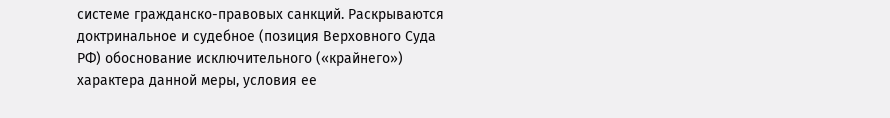системе гражданско-правовых санкций. Раскрываются доктринальное и судебное (позиция Верховного Суда РФ) обоснование исключительного («крайнего») характера данной меры, условия ее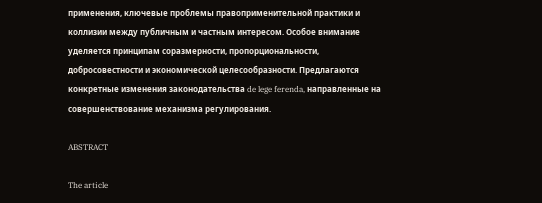применения, ключевые проблемы правоприменительной практики и коллизии между публичным и частным интересом. Особое внимание уделяется принципам соразмерности, пропорциональности, добросовестности и экономической целесообразности. Предлагаются конкретные изменения законодательства de lege ferenda, направленные на совершенствование механизма регулирования.

ABSTRACT

The article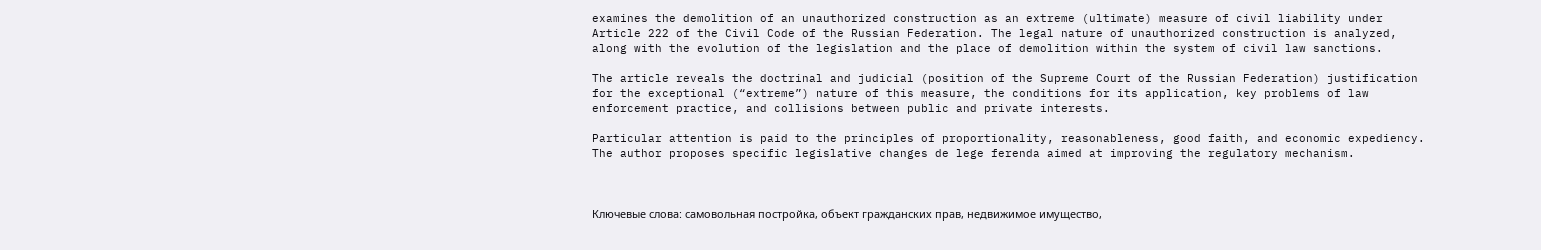examines the demolition of an unauthorized construction as an extreme (ultimate) measure of civil liability under Article 222 of the Civil Code of the Russian Federation. The legal nature of unauthorized construction is analyzed, along with the evolution of the legislation and the place of demolition within the system of civil law sanctions.

The article reveals the doctrinal and judicial (position of the Supreme Court of the Russian Federation) justification for the exceptional (“extreme”) nature of this measure, the conditions for its application, key problems of law enforcement practice, and collisions between public and private interests.

Particular attention is paid to the principles of proportionality, reasonableness, good faith, and economic expediency. The author proposes specific legislative changes de lege ferenda aimed at improving the regulatory mechanism.



Ключевые слова: самовольная постройка, объект гражданских прав, недвижимое имущество,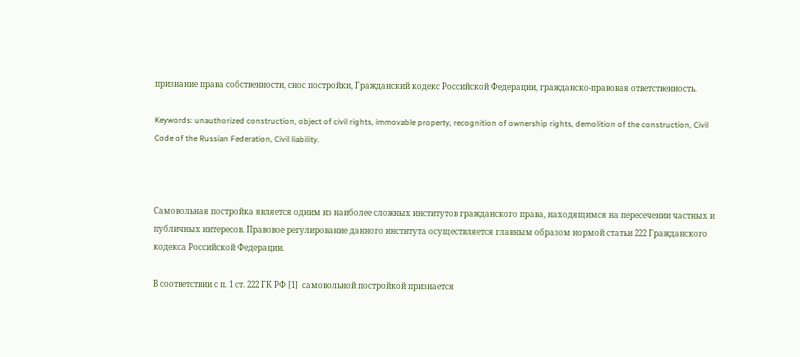признание права собственности, снос постройки, Гражданский кодекс Российской Федерации, гражданско-правовая ответственность.

Keywords: unauthorized construction, object of civil rights, immovable property, recognition of ownership rights, demolition of the construction, Civil Code of the Russian Federation, Civil liability.



Самовольная постройка является одним из наиболее сложных институтов гражданского права, находящимся на пересечении частных и публичных интересов. Правовое регулирование данного института осуществляется главным образом нормой статьи 222 Гражданского кодекса Российской Федерации.

В соответствии с п. 1 ст. 222 ГК РФ [1]  самовольной постройкой признается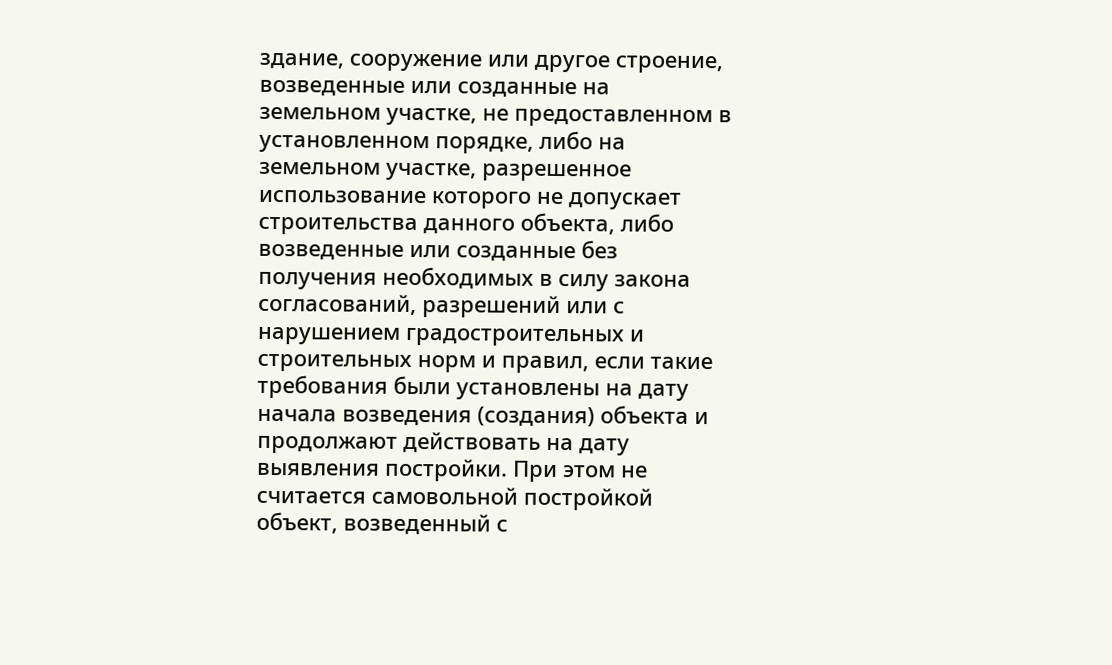здание, сооружение или другое строение, возведенные или созданные на земельном участке, не предоставленном в установленном порядке, либо на земельном участке, разрешенное использование которого не допускает строительства данного объекта, либо возведенные или созданные без получения необходимых в силу закона согласований, разрешений или с нарушением градостроительных и строительных норм и правил, если такие требования были установлены на дату начала возведения (создания) объекта и продолжают действовать на дату выявления постройки. При этом не считается самовольной постройкой объект, возведенный с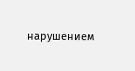нарушением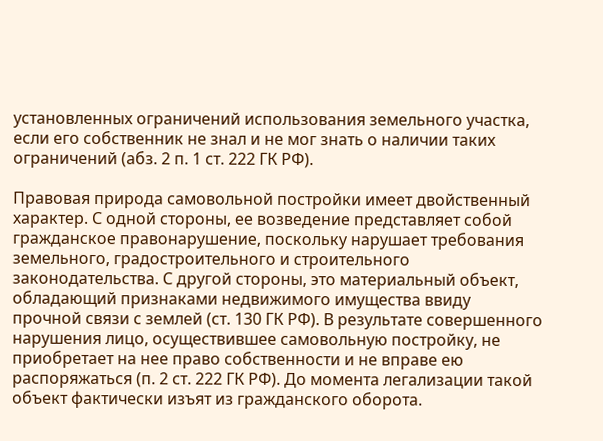установленных ограничений использования земельного участка, если его собственник не знал и не мог знать о наличии таких ограничений (абз. 2 п. 1 ст. 222 ГК РФ).

Правовая природа самовольной постройки имеет двойственный характер. С одной стороны, ее возведение представляет собой гражданское правонарушение, поскольку нарушает требования земельного, градостроительного и строительного законодательства. С другой стороны, это материальный объект, обладающий признаками недвижимого имущества ввиду прочной связи с землей (ст. 130 ГК РФ). В результате совершенного нарушения лицо, осуществившее самовольную постройку, не приобретает на нее право собственности и не вправе ею распоряжаться (п. 2 ст. 222 ГК РФ). До момента легализации такой объект фактически изъят из гражданского оборота.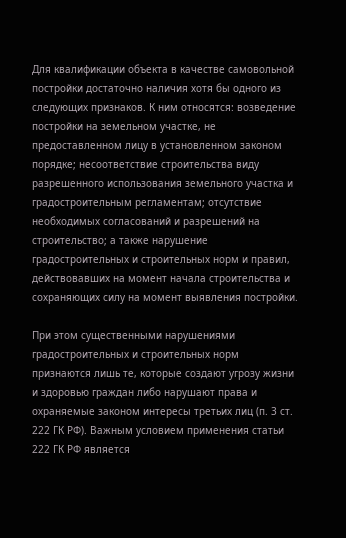Для квалификации объекта в качестве самовольной постройки достаточно наличия хотя бы одного из следующих признаков. К ним относятся: возведение постройки на земельном участке, не предоставленном лицу в установленном законом порядке; несоответствие строительства виду разрешенного использования земельного участка и градостроительным регламентам; отсутствие необходимых согласований и разрешений на строительство; а также нарушение градостроительных и строительных норм и правил, действовавших на момент начала строительства и сохраняющих силу на момент выявления постройки.

При этом существенными нарушениями градостроительных и строительных норм признаются лишь те, которые создают угрозу жизни и здоровью граждан либо нарушают права и охраняемые законом интересы третьих лиц (п. 3 ст. 222 ГК РФ). Важным условием применения статьи 222 ГК РФ является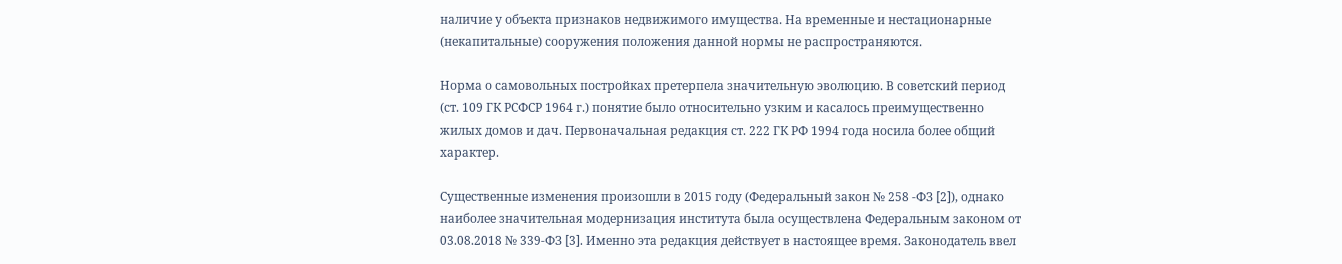наличие у объекта признаков недвижимого имущества. На временные и нестационарные (некапитальные) сооружения положения данной нормы не распространяются.

Норма о самовольных постройках претерпела значительную эволюцию. В советский период (ст. 109 ГК РСФСР 1964 г.) понятие было относительно узким и касалось преимущественно жилых домов и дач. Первоначальная редакция ст. 222 ГК РФ 1994 года носила более общий характер.

Существенные изменения произошли в 2015 году (Федеральный закон № 258 -ФЗ [2]), однако наиболее значительная модернизация института была осуществлена Федеральным законом от 03.08.2018 № 339-ФЗ [3]. Именно эта редакция действует в настоящее время. Законодатель ввел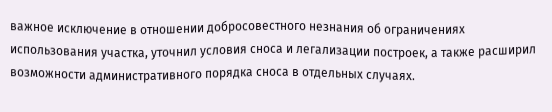важное исключение в отношении добросовестного незнания об ограничениях использования участка, уточнил условия сноса и легализации построек, а также расширил возможности административного порядка сноса в отдельных случаях.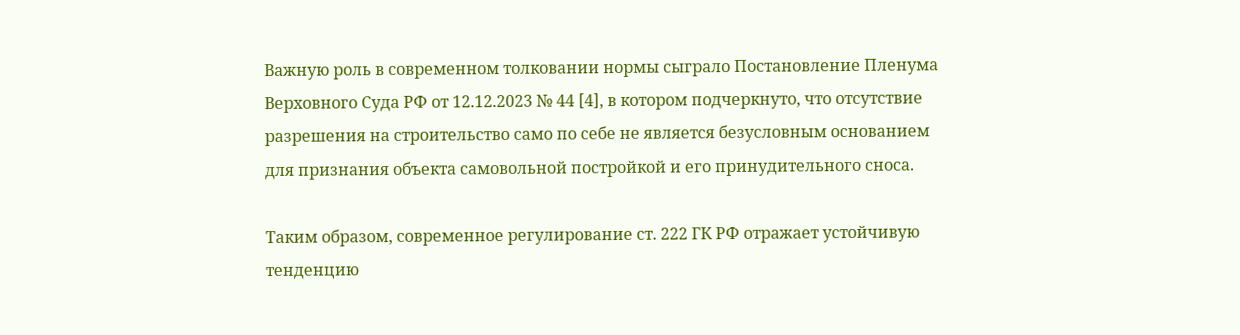Важную роль в современном толковании нормы сыграло Постановление Пленума Верховного Суда РФ от 12.12.2023 № 44 [4], в котором подчеркнуто, что отсутствие разрешения на строительство само по себе не является безусловным основанием для признания объекта самовольной постройкой и его принудительного сноса.

Таким образом, современное регулирование ст. 222 ГК РФ отражает устойчивую тенденцию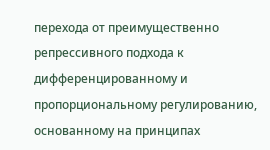перехода от преимущественно репрессивного подхода к дифференцированному и пропорциональному регулированию, основанному на принципах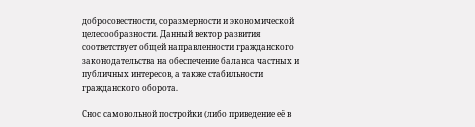добросовестности, соразмерности и экономической целесообразности. Данный вектор развития соответствует общей направленности гражданского законодательства на обеспечение баланса частных и публичных интересов, а также стабильности гражданского оборота.

Снос самовольной постройки (либо приведение её в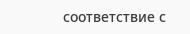соответствие с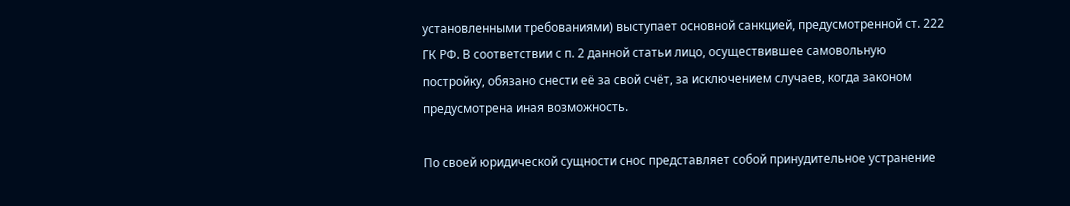установленными требованиями) выступает основной санкцией, предусмотренной ст. 222 ГК РФ. В соответствии с п. 2 данной статьи лицо, осуществившее самовольную постройку, обязано снести её за свой счёт, за исключением случаев, когда законом предусмотрена иная возможность.

По своей юридической сущности снос представляет собой принудительное устранение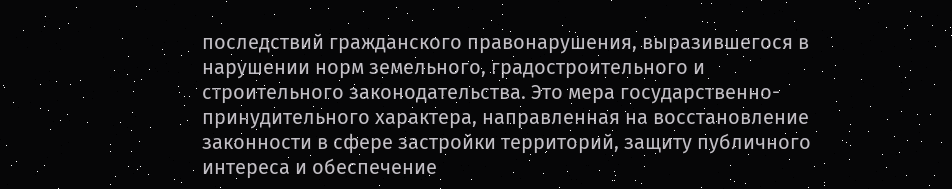последствий гражданского правонарушения, выразившегося в нарушении норм земельного, градостроительного и строительного законодательства. Это мера государственно-принудительного характера, направленная на восстановление законности в сфере застройки территорий, защиту публичного интереса и обеспечение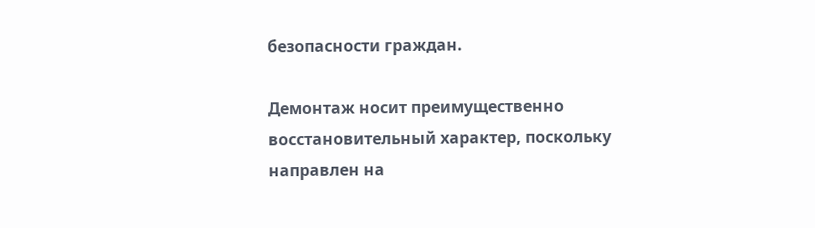безопасности граждан.

Демонтаж носит преимущественно восстановительный характер, поскольку направлен на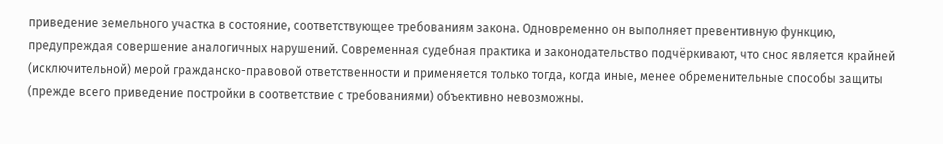приведение земельного участка в состояние, соответствующее требованиям закона. Одновременно он выполняет превентивную функцию, предупреждая совершение аналогичных нарушений. Современная судебная практика и законодательство подчёркивают, что снос является крайней (исключительной) мерой гражданско-правовой ответственности и применяется только тогда, когда иные, менее обременительные способы защиты (прежде всего приведение постройки в соответствие с требованиями) объективно невозможны.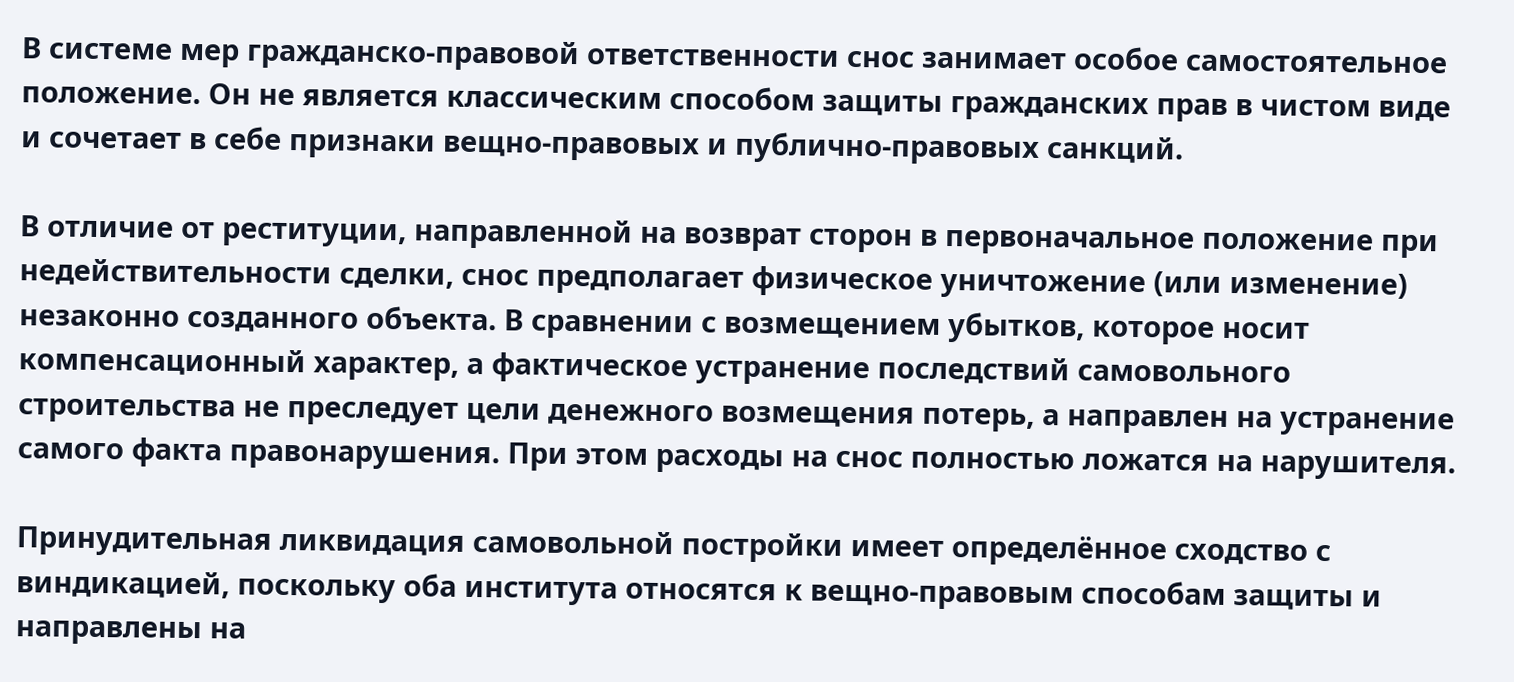В системе мер гражданско-правовой ответственности снос занимает особое самостоятельное положение. Он не является классическим способом защиты гражданских прав в чистом виде и сочетает в себе признаки вещно-правовых и публично-правовых санкций.

В отличие от реституции, направленной на возврат сторон в первоначальное положение при недействительности сделки, снос предполагает физическое уничтожение (или изменение) незаконно созданного объекта. В сравнении с возмещением убытков, которое носит компенсационный характер, а фактическое устранение последствий самовольного строительства не преследует цели денежного возмещения потерь, а направлен на устранение самого факта правонарушения. При этом расходы на снос полностью ложатся на нарушителя.

Принудительная ликвидация самовольной постройки имеет определённое сходство с виндикацией, поскольку оба института относятся к вещно-правовым способам защиты и направлены на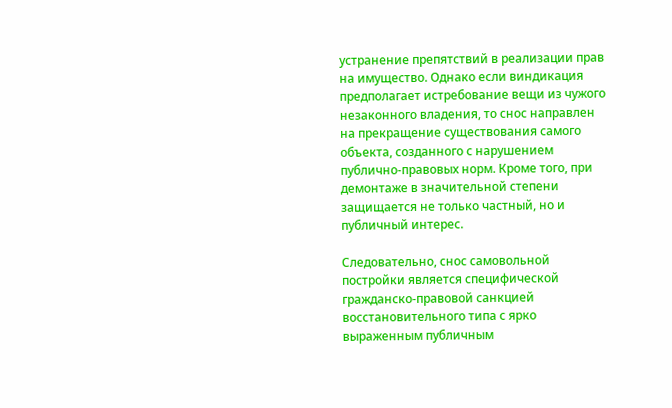устранение препятствий в реализации прав на имущество. Однако если виндикация предполагает истребование вещи из чужого незаконного владения, то снос направлен на прекращение существования самого объекта, созданного с нарушением публично-правовых норм. Кроме того, при демонтаже в значительной степени защищается не только частный, но и публичный интерес.

Следовательно, снос самовольной постройки является специфической гражданско-правовой санкцией восстановительного типа с ярко выраженным публичным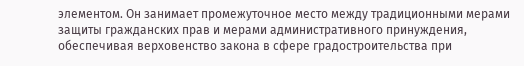элементом. Он занимает промежуточное место между традиционными мерами защиты гражданских прав и мерами административного принуждения, обеспечивая верховенство закона в сфере градостроительства при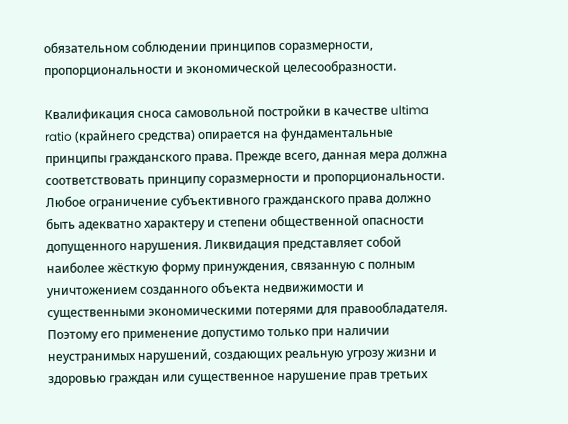обязательном соблюдении принципов соразмерности, пропорциональности и экономической целесообразности.

Квалификация сноса самовольной постройки в качестве ultima ratio (крайнего средства) опирается на фундаментальные принципы гражданского права. Прежде всего, данная мера должна соответствовать принципу соразмерности и пропорциональности. Любое ограничение субъективного гражданского права должно быть адекватно характеру и степени общественной опасности допущенного нарушения. Ликвидация представляет собой наиболее жёсткую форму принуждения, связанную с полным уничтожением созданного объекта недвижимости и существенными экономическими потерями для правообладателя. Поэтому его применение допустимо только при наличии неустранимых нарушений, создающих реальную угрозу жизни и здоровью граждан или существенное нарушение прав третьих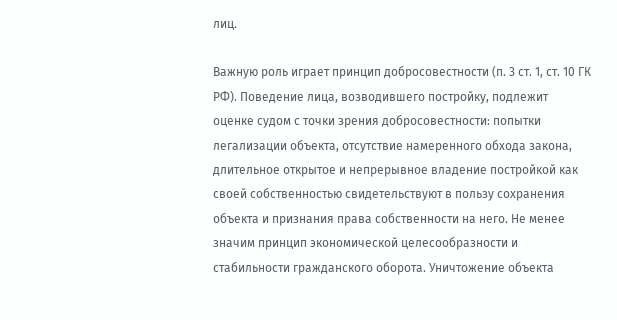лиц.

Важную роль играет принцип добросовестности (п. 3 ст. 1, ст. 10 ГК РФ). Поведение лица, возводившего постройку, подлежит оценке судом с точки зрения добросовестности: попытки легализации объекта, отсутствие намеренного обхода закона, длительное открытое и непрерывное владение постройкой как своей собственностью свидетельствуют в пользу сохранения объекта и признания права собственности на него. Не менее значим принцип экономической целесообразности и стабильности гражданского оборота. Уничтожение объекта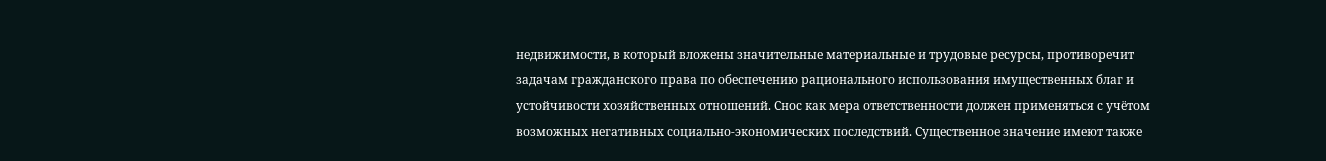недвижимости, в который вложены значительные материальные и трудовые ресурсы, противоречит задачам гражданского права по обеспечению рационального использования имущественных благ и устойчивости хозяйственных отношений. Снос как мера ответственности должен применяться с учётом возможных негативных социально-экономических последствий. Существенное значение имеют также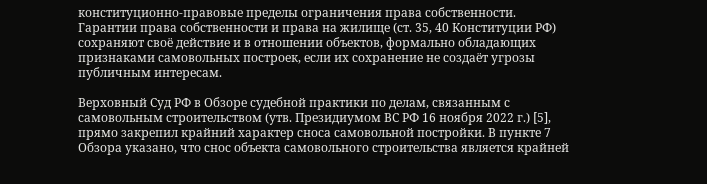конституционно-правовые пределы ограничения права собственности. Гарантии права собственности и права на жилище (ст. 35, 40 Конституции РФ) сохраняют своё действие и в отношении объектов, формально обладающих признаками самовольных построек, если их сохранение не создаёт угрозы публичным интересам.

Верховный Суд РФ в Обзоре судебной практики по делам, связанным с самовольным строительством (утв. Президиумом ВС РФ 16 ноября 2022 г.) [5], прямо закрепил крайний характер сноса самовольной постройки. В пункте 7 Обзора указано, что снос объекта самовольного строительства является крайней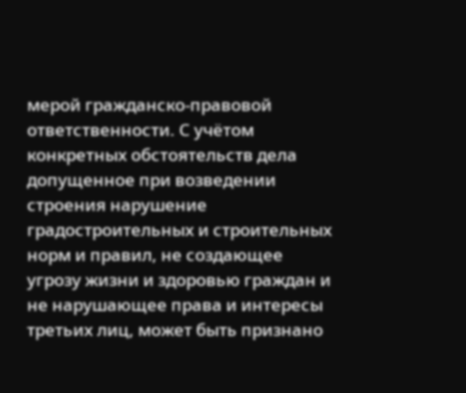мерой гражданско-правовой ответственности. С учётом конкретных обстоятельств дела допущенное при возведении строения нарушение градостроительных и строительных норм и правил, не создающее угрозу жизни и здоровью граждан и не нарушающее права и интересы третьих лиц, может быть признано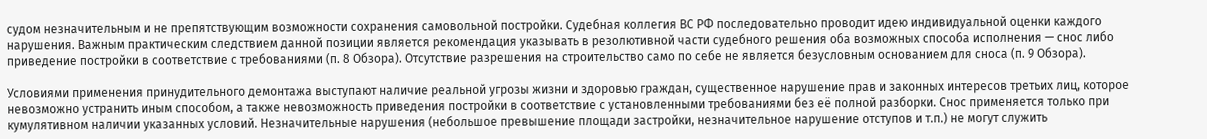судом незначительным и не препятствующим возможности сохранения самовольной постройки. Судебная коллегия ВС РФ последовательно проводит идею индивидуальной оценки каждого нарушения. Важным практическим следствием данной позиции является рекомендация указывать в резолютивной части судебного решения оба возможных способа исполнения — снос либо приведение постройки в соответствие с требованиями (п. 8 Обзора). Отсутствие разрешения на строительство само по себе не является безусловным основанием для сноса (п. 9 Обзора).

Условиями применения принудительного демонтажа выступают наличие реальной угрозы жизни и здоровью граждан, существенное нарушение прав и законных интересов третьих лиц, которое невозможно устранить иным способом, а также невозможность приведения постройки в соответствие с установленными требованиями без её полной разборки. Снос применяется только при кумулятивном наличии указанных условий. Незначительные нарушения (небольшое превышение площади застройки, незначительное нарушение отступов и т.п.) не могут служить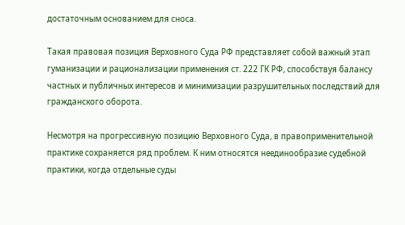достаточным основанием для сноса.

Такая правовая позиция Верховного Суда РФ представляет собой важный этап гуманизации и рационализации применения ст. 222 ГК РФ, способствуя балансу частных и публичных интересов и минимизации разрушительных последствий для гражданского оборота.

Несмотря на прогрессивную позицию Верховного Суда, в правоприменительной практике сохраняется ряд проблем. К ним относятся неединообразие судебной практики, когда отдельные суды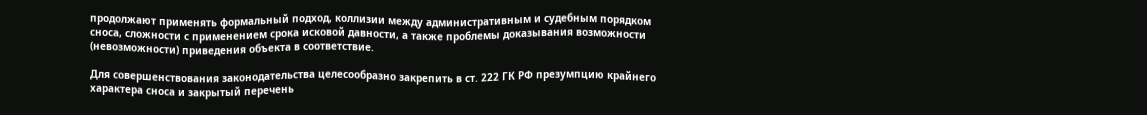продолжают применять формальный подход, коллизии между административным и судебным порядком сноса, сложности с применением срока исковой давности, а также проблемы доказывания возможности (невозможности) приведения объекта в соответствие.

Для совершенствования законодательства целесообразно закрепить в ст. 222 ГК РФ презумпцию крайнего характера сноса и закрытый перечень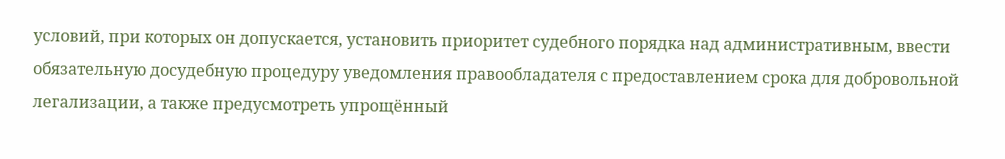условий, при которых он допускается, установить приоритет судебного порядка над административным, ввести обязательную досудебную процедуру уведомления правообладателя с предоставлением срока для добровольной легализации, а также предусмотреть упрощённый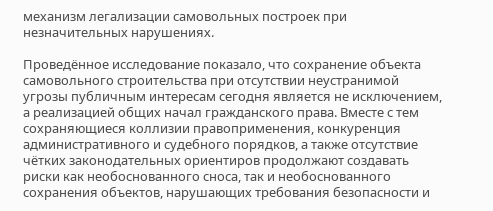механизм легализации самовольных построек при незначительных нарушениях.

Проведённое исследование показало, что сохранение объекта самовольного строительства при отсутствии неустранимой угрозы публичным интересам сегодня является не исключением, а реализацией общих начал гражданского права. Вместе с тем сохраняющиеся коллизии правоприменения, конкуренция административного и судебного порядков, а также отсутствие чётких законодательных ориентиров продолжают создавать риски как необоснованного сноса, так и необоснованного сохранения объектов, нарушающих требования безопасности и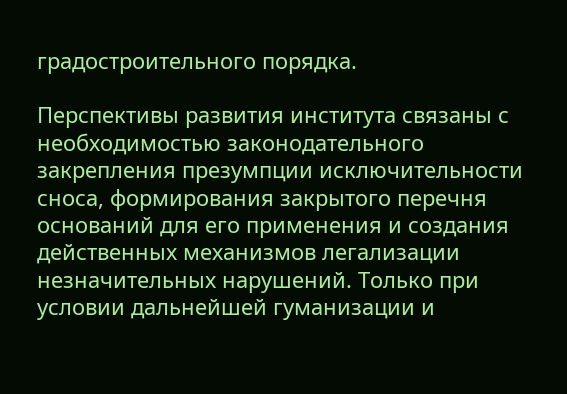градостроительного порядка.

Перспективы развития института связаны с необходимостью законодательного закрепления презумпции исключительности сноса, формирования закрытого перечня оснований для его применения и создания действенных механизмов легализации незначительных нарушений. Только при условии дальнейшей гуманизации и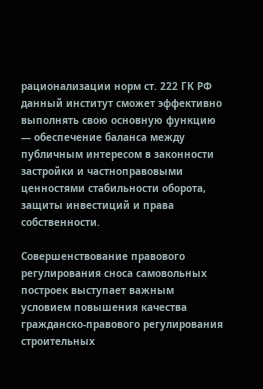рационализации норм ст. 222 ГК РФ данный институт сможет эффективно выполнять свою основную функцию — обеспечение баланса между публичным интересом в законности застройки и частноправовыми ценностями стабильности оборота, защиты инвестиций и права собственности.

Совершенствование правового регулирования сноса самовольных построек выступает важным условием повышения качества гражданско-правового регулирования строительных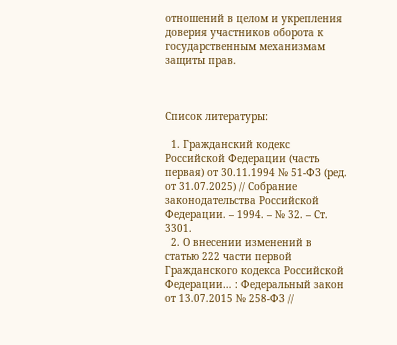отношений в целом и укрепления доверия участников оборота к государственным механизмам защиты прав.



Список литературы:

  1. Гражданский кодекс Российской Федерации (часть первая) от 30.11.1994 № 51-ФЗ (ред. от 31.07.2025) // Собрание законодательства Российской Федерации. – 1994. – № 32. – Ст. 3301.
  2. О внесении изменений в статью 222 части первой Гражданского кодекса Российской Федерации… : Федеральный закон от 13.07.2015 № 258-ФЗ //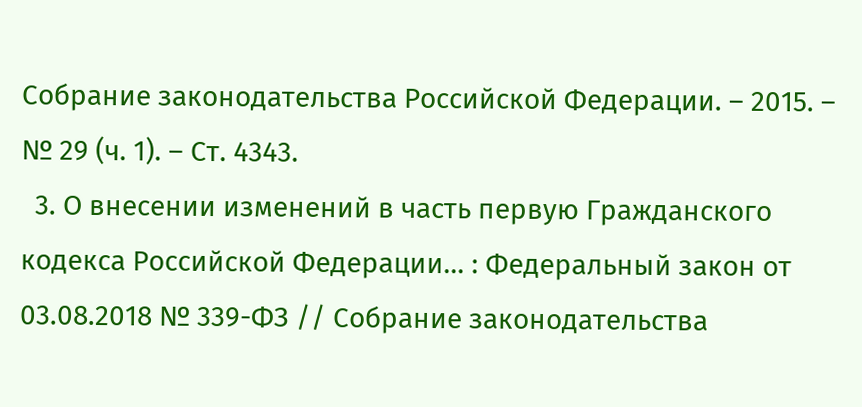Собрание законодательства Российской Федерации. – 2015. – № 29 (ч. 1). – Ст. 4343.
  3. О внесении изменений в часть первую Гражданского кодекса Российской Федерации… : Федеральный закон от 03.08.2018 № 339-ФЗ // Собрание законодательства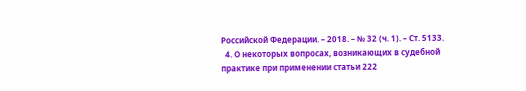Российской Федерации. – 2018. – № 32 (ч. 1). – Ст. 5133.
  4. О некоторых вопросах, возникающих в судебной практике при применении статьи 222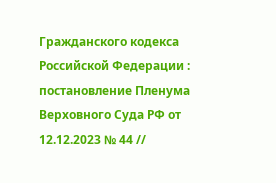Гражданского кодекса Российской Федерации : постановление Пленума Верховного Суда РФ от 12.12.2023 № 44 //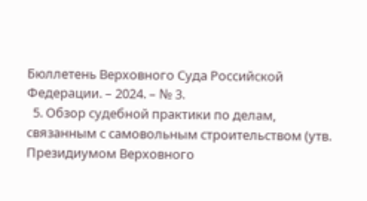Бюллетень Верховного Суда Российской Федерации. – 2024. – № 3.
  5. Обзор судебной практики по делам, связанным с самовольным строительством (утв. Президиумом Верховного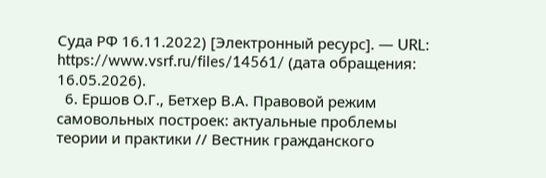Суда РФ 16.11.2022) [Электронный ресурс]. — URL: https://www.vsrf.ru/files/14561/ (дата обращения: 16.05.2026).
  6. Ершов О.Г., Бетхер В.А. Правовой режим самовольных построек: актуальные проблемы теории и практики // Вестник гражданского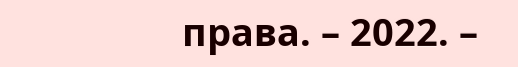права. – 2022. –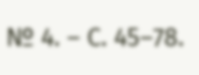№ 4. – С. 45–78.